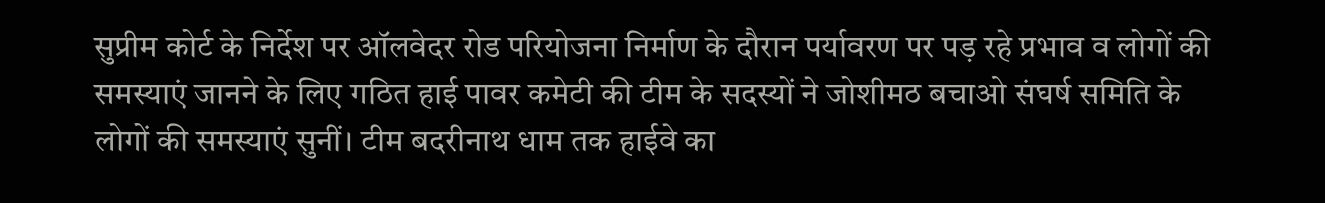सुप्रीम कोर्ट के निर्देश पर ऑलवेदर रोड परियोजना निर्माण के दौरान पर्यावरण पर पड़ रहे प्रभाव व लोगों की समस्याएं जानने के लिए गठित हाई पावर कमेटी की टीम के सदस्यों ने जोशीमठ बचाओ संघर्ष समिति के लोगों की समस्याएं सुनीं। टीम बदरीनाथ धाम तक हाईवे का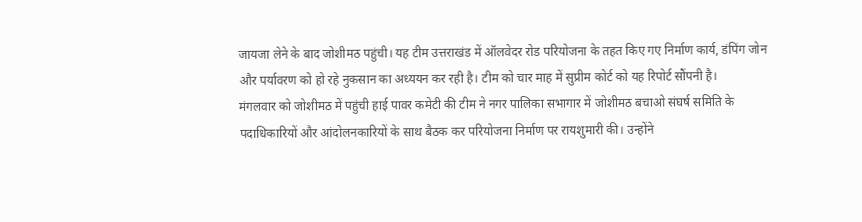जायजा लेने के बाद जोशीमठ पहुंची। यह टीम उत्तराखंड में ऑलवेदर रोड परियोजना के तहत किए गए निर्माण कार्य, डंपिंग जोन और पर्यावरण को हो रहे नुकसान का अध्ययन कर रही है। टीम को चार माह में सुप्रीम कोर्ट को यह रिपोर्ट सौंपनी है।
मंगलवार को जोशीमठ में पहुंची हाई पावर कमेटी की टीम ने नगर पालिका सभागार में जोशीमठ बचाओ संघर्ष समिति के पदाधिकारियों और आंदोलनकारियों के साथ बैठक कर परियोजना निर्माण पर रायशुमारी की। उन्होंने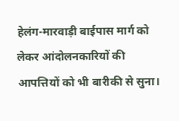हेलंग-मारवाड़ी बाईपास मार्ग को लेकर आंदोलनकारियों की आपत्तियों को भी बारीकी से सुना।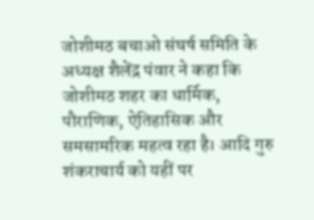जोशीमठ बचाओ संघर्ष समिति के अध्यक्ष शैलेंद्र पंवार ने कहा कि जोशीमठ शहर का धार्मिक, पौराणिक, ऐतिहासिक और समसामरिक महत्व रहा है। आदि गुरु शंकराचार्य को यहीं पर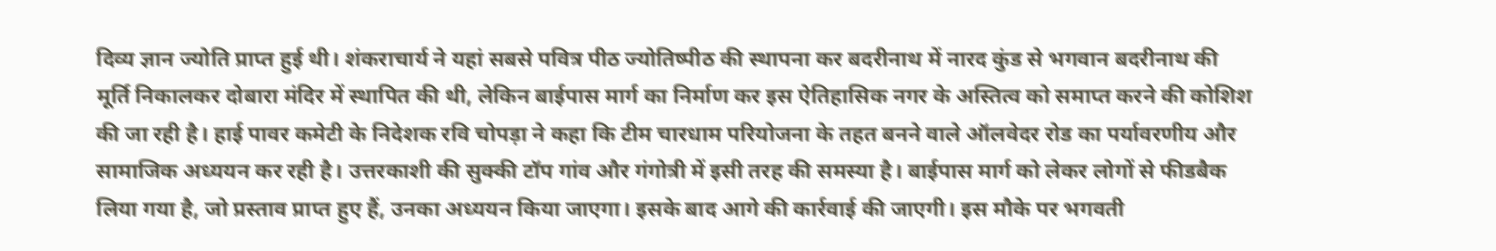दिव्य ज्ञान ज्योति प्राप्त हुई थी। शंकराचार्य ने यहां सबसे पवित्र पीठ ज्योतिष्पीठ की स्थापना कर बदरीनाथ में नारद कुंड से भगवान बदरीनाथ की मूर्ति निकालकर दोबारा मंदिर में स्थापित की थी, लेकिन बाईपास मार्ग का निर्माण कर इस ऐतिहासिक नगर के अस्तित्व को समाप्त करने की कोशिश की जा रही है। हाई पावर कमेटी के निदेशक रवि चोपड़ा ने कहा कि टीम चारधाम परियोजना के तहत बनने वाले ऑलवेदर रोड का पर्यावरणीय और सामाजिक अध्ययन कर रही है। उत्तरकाशी की सुक्की टॉप गांव और गंगोत्री में इसी तरह की समस्या है। बाईपास मार्ग को लेकर लोगों से फीडबैक लिया गया है, जो प्रस्ताव प्राप्त हुए हैं, उनका अध्ययन किया जाएगा। इसके बाद आगे की कार्रवाई की जाएगी। इस मौके पर भगवती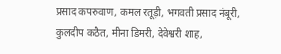प्रसाद कपरुवाण, कमल रतूड़ी, भगवती प्रसाद नंबूरी, कुलदीप कठैत, मीना डिमरी, देवेश्वरी शाह,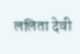ललिता देवी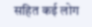सहित कई लोग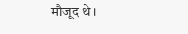मौजूद थे।